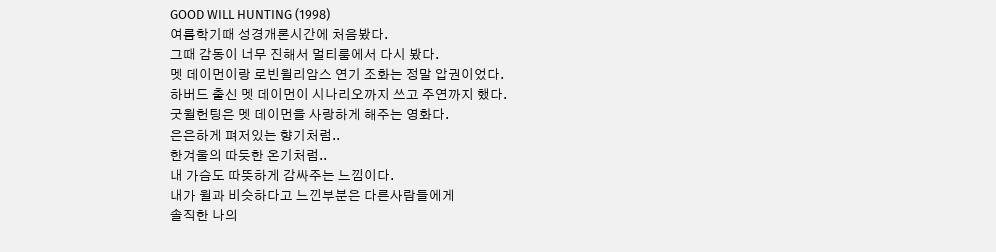GOOD WILL HUNTING (1998)
여름학기때 성경개론시간에 처음봤다.
그때 감동이 너무 진해서 멀티룸에서 다시 봤다.
멧 데이먼이랑 로빈윌리암스 연기 조화는 정말 압권이었다.
하버드 출신 멧 데이먼이 시나리오까지 쓰고 주연까지 했다.
굿윌헌팅은 멧 데이먼을 사랑하게 해주는 영화다.
은은하게 펴저있는 향기처럼..
한겨울의 따듯한 온기처럼..
내 가슴도 따뜻하게 감싸주는 느낌이다.
내가 윌과 비슷하다고 느낀부분은 다른사람들에게
솔직한 나의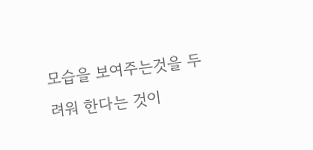모습을 보여주는것을 두려워 한다는 것이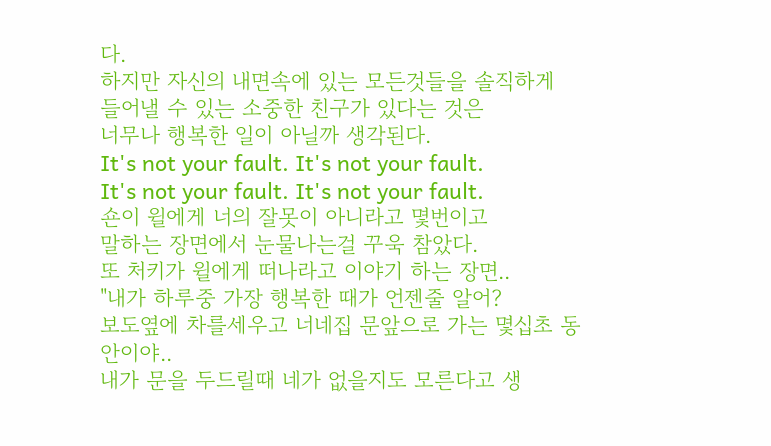다.
하지만 자신의 내면속에 있는 모든것들을 솔직하게
들어낼 수 있는 소중한 친구가 있다는 것은
너무나 행복한 일이 아닐까 생각된다.
It's not your fault. It's not your fault.
It's not your fault. It's not your fault.
숀이 윌에게 너의 잘못이 아니라고 몇번이고
말하는 장면에서 눈물나는걸 꾸욱 참았다.
또 처키가 윌에게 떠나라고 이야기 하는 장면..
"내가 하루중 가장 행복한 때가 언젠줄 알어?
보도옆에 차를세우고 너네집 문앞으로 가는 몇십초 동안이야..
내가 문을 두드릴때 네가 없을지도 모른다고 생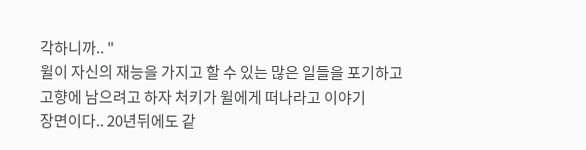각하니까.. "
윌이 자신의 재능을 가지고 할 수 있는 많은 일들을 포기하고
고향에 남으려고 하자 처키가 윌에게 떠나라고 이야기
장면이다.. 20년뒤에도 같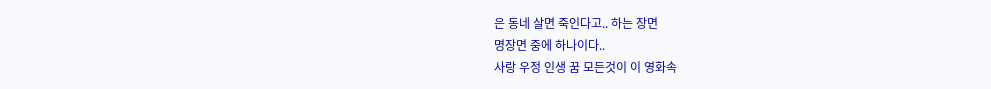은 동네 살면 죽인다고.. 하는 장면
명장면 중에 하나이다..
사랑 우정 인생 꿈 모든것이 이 영화속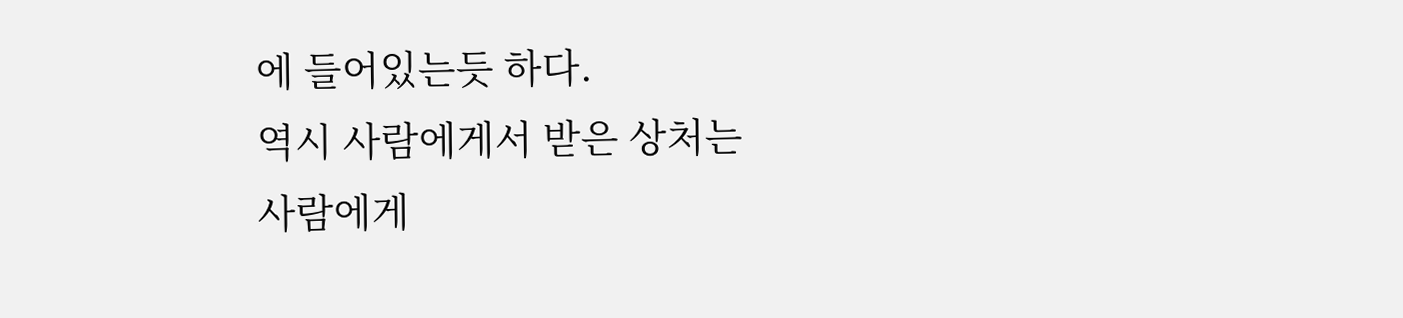에 들어있는듯 하다.
역시 사람에게서 받은 상처는
사람에게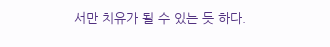서만 치유가 될 수 있는 듯 하다.